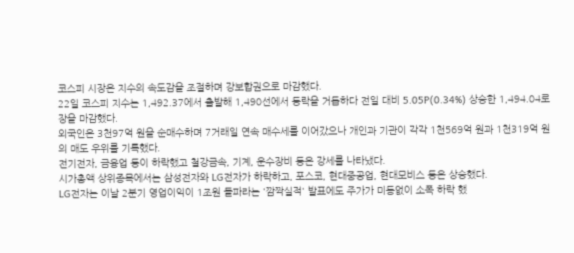코스피 시장은 지수의 속도감을 조절하며 강보합권으로 마감했다.
22일 코스피 지수는 1,492.37에서 출발해 1,490선에서 등락을 거듭하다 전일 대비 5.05P(0.34%) 상승한 1,494.04로 장을 마감했다.
외국인은 3천97억 원을 순매수하며 7거래일 연속 매수세를 이어갔으나 개인과 기관이 각각 1천569억 원과 1천319억 원의 매도 우위를 기록했다.
전기전자, 금융업 등이 하락했고 철강금속, 기계, 운수장비 등은 강세를 나타냈다.
시가총액 상위종목에서는 삼성전자와 LG전자가 하락하고, 포스코, 현대중공업, 현대모비스 등은 상승했다.
LG전자는 이날 2분기 영업이익이 1조원 돌파라는 '깜짝실적' 발표에도 주가가 미동없이 소폭 하락 했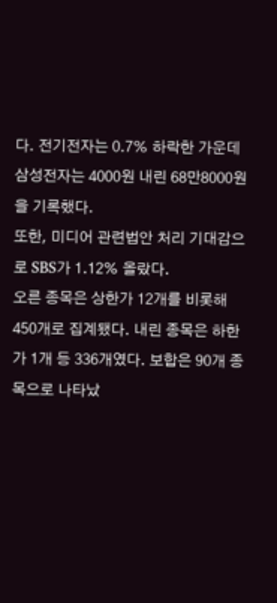다. 전기전자는 0.7% 하락한 가운데 삼성전자는 4000원 내린 68만8000원을 기록했다.
또한, 미디어 관련법안 처리 기대감으로 SBS가 1.12% 올랐다.
오른 종목은 상한가 12개를 비롯해 450개로 집계됐다. 내린 종목은 하한가 1개 등 336개였다. 보합은 90개 종목으로 나타났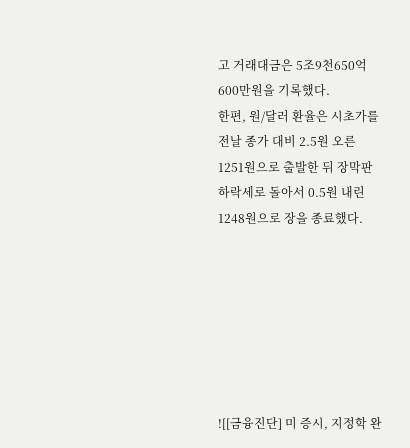고 거래대금은 5조9천650억600만원을 기록했다.
한편, 원/달러 환율은 시초가를 전날 종가 대비 2.5원 오른 1251원으로 출발한 뒤 장막판 하락세로 돌아서 0.5원 내린 1248원으로 장을 종료했다.







![[금융진단] 미 증시, 지정학 완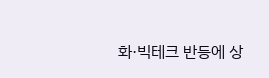화·빅테크 반등에 상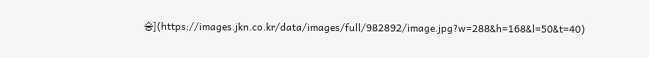승](https://images.jkn.co.kr/data/images/full/982892/image.jpg?w=288&h=168&l=50&t=40)